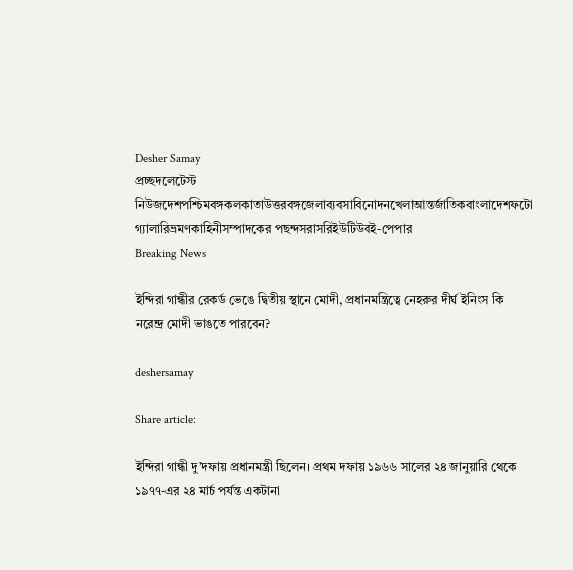Desher Samay
প্রচ্ছদলেটেস্ট নিউজদেশপশ্চিমবঙ্গকলকাতাউত্তরবঙ্গজেলাব্যবসাবিনোদনখেলাআন্তর্জাতিকবাংলাদেশফটো গ্যালারিভ্রমণকাহিনীসম্পাদকের পছন্দসরাসরিইউটিউবই-পেপার
Breaking News

ইন্দিরা গান্ধীর রেকর্ড ভেঙে দ্বিতীয় স্থানে মোদী, প্রধানমন্ত্রিত্বে নেহরুর দীর্ঘ ইনিংস কি নরেন্দ্র মোদী ভাঙতে পারবেন?

deshersamay

Share article:

ইন্দিরা গান্ধী দু’দফায় প্রধানমন্ত্রী ছিলেন। প্রথম দফায় ১৯৬৬ সালের ২৪ জানুয়ারি থেকে ১৯৭৭-এর ২৪ মার্চ পর্যন্ত একটানা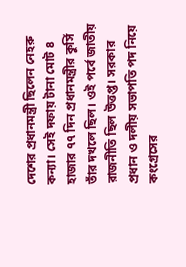দেশের প্রধানমন্ত্রী ছিলেন নেহরু কন্যা। সেই দফায় টানা মোট ৪ হাজার ৭৭ দিন প্রধানমন্ত্রীর কুর্সি তাঁর দখলে ছিল। ওই পর্বে জাতীয় রাজনীতি ছিল উত্তপ্ত। সরকার প্রধান ও দলীয় সভাপতি পদ নিয়ে কংগ্রেসের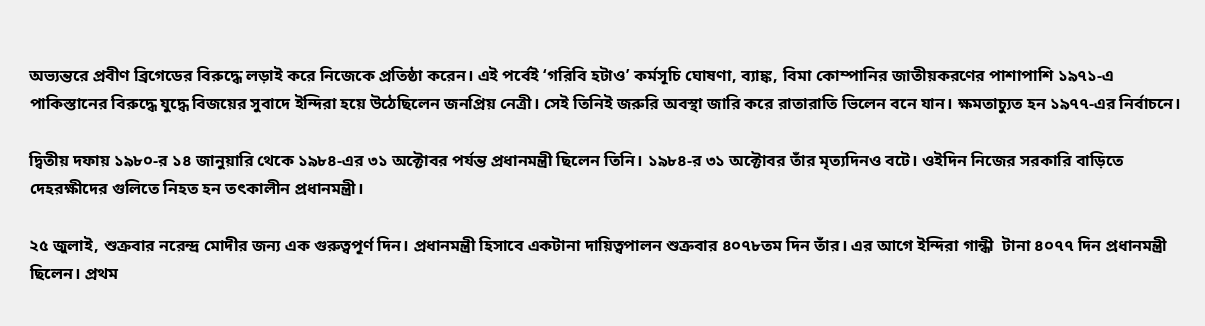অভ্যন্তরে প্রবীণ ব্রিগেডের বিরুদ্ধে লড়াই করে নিজেকে প্রতিষ্ঠা করেন। এই পর্বেই ‘গরিবি হটাও’ কর্মসূচি ঘোষণা, ব্যাঙ্ক, বিমা কোম্পানির জাতীয়করণের পাশাপাশি ১৯৭১-এ পাকিস্তানের বিরুদ্ধে যুদ্ধে বিজয়ের সুবাদে ইন্দিরা হয়ে উঠেছিলেন জনপ্রিয় নেত্রী। সেই তিনিই জরুরি অবস্থা জারি করে রাতারাতি ভিলেন বনে যান। ক্ষমতাচ্যুত হন ১৯৭৭-এর নির্বাচনে।

দ্বিতীয় দফায় ১৯৮০-র ১৪ জানুয়ারি থেকে ১৯৮৪-এর ৩১ অক্টোবর পর্যন্ত প্রধানমন্ত্রী ছিলেন তিনি। ১৯৮৪-র ৩১ অক্টোবর তাঁর মৃত্যদিনও বটে। ওইদিন নিজের সরকারি বাড়িতে দেহরক্ষীদের গুলিতে নিহত হন তৎকালীন প্রধানমন্ত্রী।

২৫ জুলাই, শুক্রবার নরেন্দ্র মোদীর জন্য এক গুরুত্বপূর্ণ দিন। প্রধানমন্ত্রী হিসাবে একটানা দায়িত্বপালন শুক্রবার ৪০৭৮তম দিন তাঁর। এর আগে ইন্দিরা গান্ধী  টানা ৪০৭৭ দিন প্রধানমন্ত্রী ছিলেন। প্রথম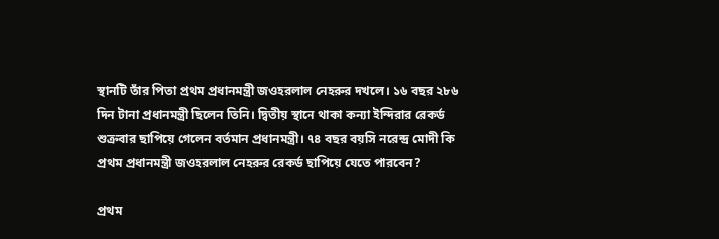স্থানটি তাঁর পিতা প্রথম প্রধানমন্ত্রী জওহরলাল নেহরুর দখলে। ১৬ বছর ২৮৬ দিন টানা প্রধানমন্ত্রী ছিলেন তিনি। দ্বিতীয় স্থানে থাকা কন্যা ইন্দিরার রেকর্ড শুক্রবার ছাপিয়ে গেলেন বর্তমান প্রধানমন্ত্রী। ৭৪ বছর বয়সি নরেন্দ্র মোদী কি প্রথম প্রধানমন্ত্রী জওহরলাল নেহরুর রেকর্ড ছাপিয়ে যেতে পারবেন?

প্রথম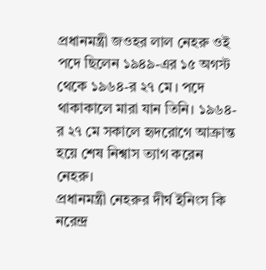প্রধানমন্ত্রী জওহর লাল নেহরু ওই পদে ছিলেন ১৯৪৯-এর ১৫ অগস্ট থেকে ১৯৬৪-র ২৭ মে। পদে থাকাকালে মারা যান তিনি। ১৯৬৪-র ২৭ মে সকালে হৃদরোগে আক্রান্ত হয়ে শেষ নিশ্বাস ত্যাগ করেন নেহরু।
প্রধানমন্ত্রী নেহরুর দীর্ঘ ইনিংস কি নরেন্দ্র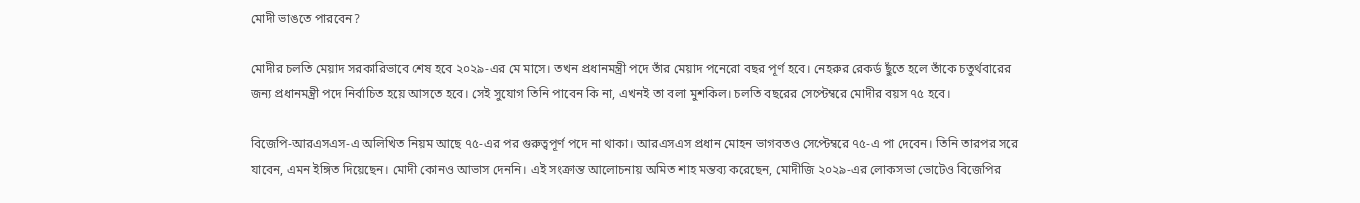মোদী ভাঙতে পারবেন?

মোদীর চলতি মেয়াদ সরকারিভাবে শেষ হবে ২০২৯-এর মে মাসে। তখন প্রধানমন্ত্রী পদে তাঁর মেয়াদ পনেরো বছর পূর্ণ হবে। নেহরুর রেকর্ড ছুঁতে হলে তাঁকে চতুর্থবারের জন্য প্রধানমন্ত্রী পদে নির্বাচিত হয়ে আসতে হবে। সেই সুযোগ তিনি পাবেন কি না, এখনই তা বলা মুশকিল। চলতি বছরের সেপ্টেম্বরে মোদীর বয়স ৭৫ হবে।

বিজেপি-আরএসএস-এ অলিখিত নিয়ম আছে ৭৫-এর পর গুরুত্বপূর্ণ পদে না থাকা। আরএসএস প্রধান মোহন ভাগবতও সেপ্টেম্বরে ৭৫-এ পা দেবেন। তিনি তারপর সরে যাবেন, এমন ইঙ্গিত দিয়েছেন। মোদী কোনও আভাস দেননি। এই সংক্রান্ত আলোচনায় অমিত শাহ মন্তব্য করেছেন, মোদীজি ২০২৯-এর লোকসভা ভোটেও বিজেপির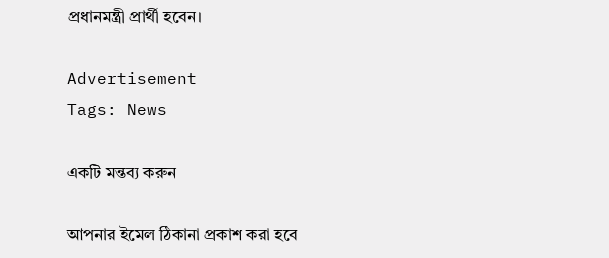প্রধানমন্ত্রী প্রার্থী হবেন।

Advertisement
Tags: News

একটি মন্তব্য করুন

আপনার ইমেল ঠিকানা প্রকাশ করা হবে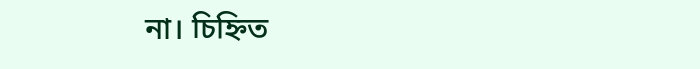না। চিহ্নিত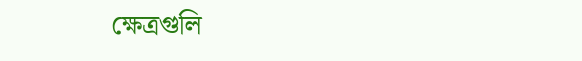ক্ষেত্রগুলি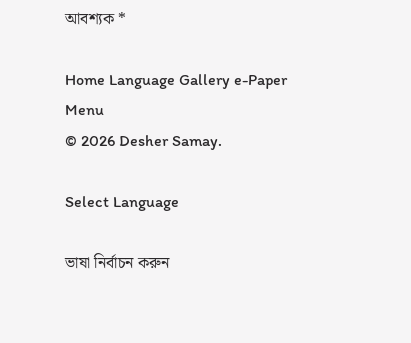আবশ্যক *

Home Language Gallery e-Paper
Menu
© 2026 Desher Samay.

Select Language

ভাষা নির্বাচন করুন